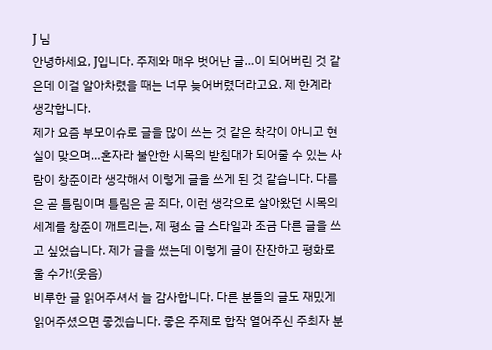J 님
안녕하세요, J입니다. 주제와 매우 벗어난 글…이 되어버린 것 같은데 이걸 알아차렸을 때는 너무 늦어버렸더라고요. 제 한계라 생각합니다.
제가 요즘 부모이슈로 글을 많이 쓰는 것 같은 착각이 아니고 현실이 맞으며…혼자라 불안한 시목의 받침대가 되어줄 수 있는 사람이 창준이라 생각해서 이렇게 글을 쓰게 된 것 같습니다. 다름은 곧 틀림이며 틀림은 곧 죄다, 이런 생각으로 살아왔던 시목의 세계를 창준이 깨트리는, 제 평소 글 스타일과 조금 다른 글을 쓰고 싶었습니다. 제가 글을 썼는데 이렇게 글이 잔잔하고 평화로울 수가!(웃음)
비루한 글 읽어주셔서 늘 감사합니다. 다른 분들의 글도 재밌게 읽어주셨으면 좋겠습니다. 좋은 주제로 합작 열어주신 주최자 분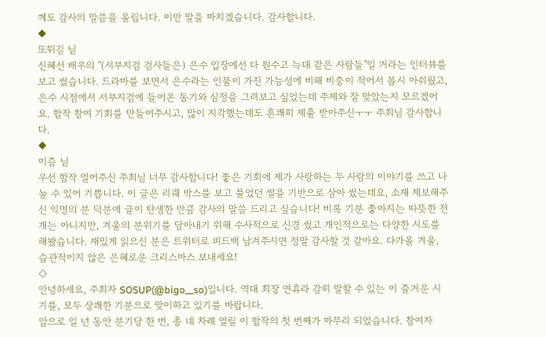께도 감사의 말씀을 올립니다. 이만 말을 마치겠습니다. 감사합니다.
◆
또튀김 님
신혜선 배우의 "(서부지검 검사들은) 은수 입장에선 다 원수고 늑대 같은 사람들"일 거라는 인터뷰를 보고 썼습니다. 드라마를 보면서 은수라는 인물이 가진 가능성에 비해 비중이 적어서 몹시 아쉬웠고, 은수 시점에서 서부지검에 들어온 동기와 심정을 그려보고 싶었는데 주제와 잘 맞았는지 모르겠어요. 합작 참여 기회를 만들어주시고, 많이 지각했는데도 흔쾌히 제출 받아주신ㅜㅜ 주최님 감사합니다.
◆
이즘 님
우선 합작 열어주신 주최님 너무 감사합니다! 좋은 기회에 제가 사랑하는 두 사람의 이야기를 쓰고 나눌 수 있어 기쁩니다. 이 글은 리퀘 박스를 보고 풀었던 썰을 기반으로 삼아 썼는데요, 소재 제보해주신 익명의 분 덕분에 글이 탄생한 만큼 감사의 말씀 드리고 싶습니다! 비록 기분 좋아지는 따뜻한 전개는 아니지만, 겨울의 분위기를 담아내기 위해 수사적으로 신경 썼고 개인적으로는 다양한 시도를 해봤습니다. 재밌게 읽으신 분은 트위터로 피드백 남겨주시면 정말 감사할 것 같아요. 다가올 겨울, 습관적이지 않은 은혜로운 크리스마스 보내세요!
◇
안녕하세요, 주최자 SOSUP(@bigo__so)입니다. 역대 최장 연휴라 감히 말할 수 있는 이 즐거운 시기를, 모두 상쾌한 기분으로 맞이하고 있기를 바랍니다.
앞으로 일 년 동안 분기당 한 번, 총 네 차례 열릴 이 합작의 첫 번째가 마무리 되었습니다. 참여자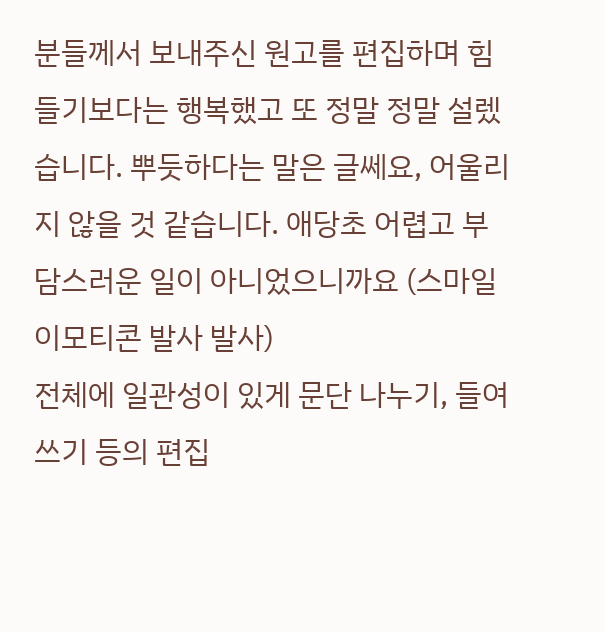분들께서 보내주신 원고를 편집하며 힘들기보다는 행복했고 또 정말 정말 설렜습니다. 뿌듯하다는 말은 글쎄요, 어울리지 않을 것 같습니다. 애당초 어렵고 부담스러운 일이 아니었으니까요 (스마일 이모티콘 발사 발사)
전체에 일관성이 있게 문단 나누기, 들여쓰기 등의 편집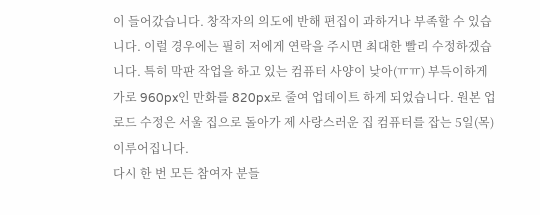이 들어갔습니다. 창작자의 의도에 반해 편집이 과하거나 부족할 수 있습니다. 이럴 경우에는 필히 저에게 연락을 주시면 최대한 빨리 수정하겠습니다. 특히 막판 작업을 하고 있는 컴퓨터 사양이 낮아(ㅠㅠ) 부득이하게 가로 960px인 만화를 820px로 줄여 업데이트 하게 되었습니다. 원본 업로드 수정은 서울 집으로 돌아가 제 사랑스러운 집 컴퓨터를 잡는 5일(목) 이루어집니다.
다시 한 번 모든 참여자 분들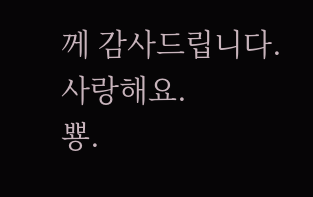께 감사드립니다.
사랑해요.
뿅.